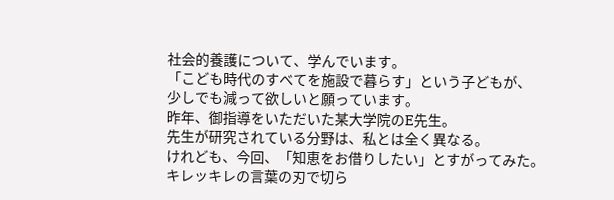社会的養護について、学んでいます。
「こども時代のすべてを施設で暮らす」という子どもが、
少しでも減って欲しいと願っています。
昨年、御指導をいただいた某大学院のE先生。
先生が研究されている分野は、私とは全く異なる。
けれども、今回、「知恵をお借りしたい」とすがってみた。
キレッキレの言葉の刃で切ら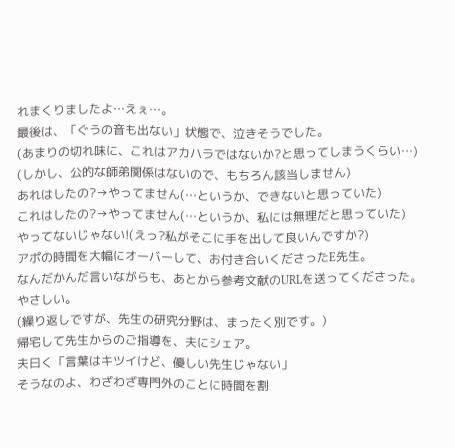れまくりましたよ…えぇ…。
最後は、「ぐうの音も出ない」状態で、泣きそうでした。
(あまりの切れ味に、これはアカハラではないか?と思ってしまうくらい…)
(しかし、公的な師弟関係はないので、もちろん該当しません)
あれはしたの?→やってません(…というか、できないと思っていた)
これはしたの?→やってません(…というか、私には無理だと思っていた)
やってないじゃない!(えっ?私がそこに手を出して良いんですか?)
アポの時間を大幅にオーバーして、お付き合いくださったE先生。
なんだかんだ言いながらも、あとから参考文献のURLを送ってくださった。
やさしい。
(繰り返しですが、先生の研究分野は、まったく別です。)
帰宅して先生からのご指導を、夫にシェア。
夫曰く「言葉はキツイけど、優しい先生じゃない」
そうなのよ、わざわざ専門外のことに時間を割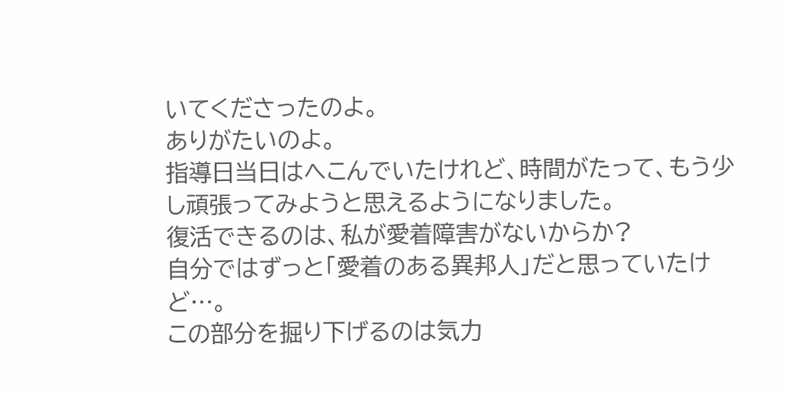いてくださったのよ。
ありがたいのよ。
指導日当日はへこんでいたけれど、時間がたって、もう少し頑張ってみようと思えるようになりました。
復活できるのは、私が愛着障害がないからか?
自分ではずっと「愛着のある異邦人」だと思っていたけど…。
この部分を掘り下げるのは気力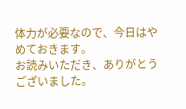体力が必要なので、今日はやめておきます。
お読みいただき、ありがとうございました。